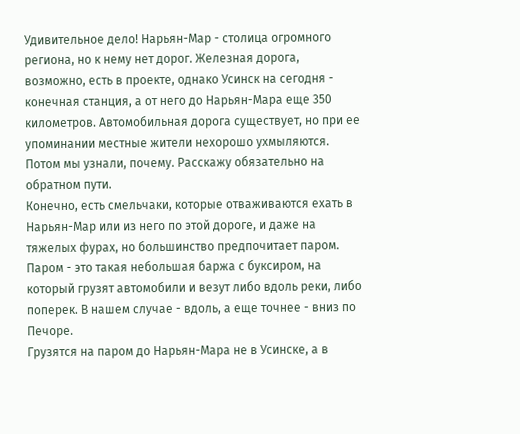Удивительное дело! Нарьян-Мар - столица огромного региона, но к нему нет дорог. Железная дорога, возможно, есть в проекте, однако Усинск на сегодня - конечная станция, а от него до Нарьян-Мара еще 350 километров. Автомобильная дорога существует, но при ее упоминании местные жители нехорошо ухмыляются. Потом мы узнали, почему. Расскажу обязательно на обратном пути.
Конечно, есть смельчаки, которые отваживаются ехать в Нарьян-Мар или из него по этой дороге, и даже на тяжелых фурах, но большинство предпочитает паром.
Паром - это такая небольшая баржа с буксиром, на который грузят автомобили и везут либо вдоль реки, либо поперек. В нашем случае - вдоль, а еще точнее - вниз по Печоре.
Грузятся на паром до Нарьян-Мара не в Усинске, а в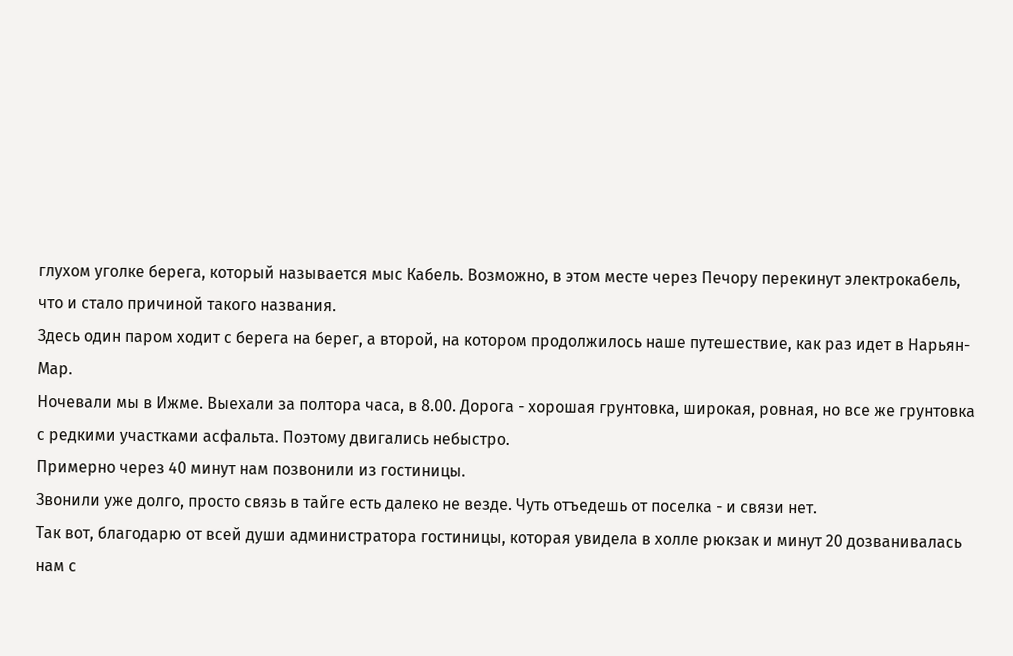глухом уголке берега, который называется мыс Кабель. Возможно, в этом месте через Печору перекинут электрокабель, что и стало причиной такого названия.
Здесь один паром ходит с берега на берег, а второй, на котором продолжилось наше путешествие, как раз идет в Нарьян-Мар.
Ночевали мы в Ижме. Выехали за полтора часа, в 8.00. Дорога - хорошая грунтовка, широкая, ровная, но все же грунтовка с редкими участками асфальта. Поэтому двигались небыстро.
Примерно через 40 минут нам позвонили из гостиницы.
Звонили уже долго, просто связь в тайге есть далеко не везде. Чуть отъедешь от поселка - и связи нет.
Так вот, благодарю от всей души администратора гостиницы, которая увидела в холле рюкзак и минут 20 дозванивалась нам с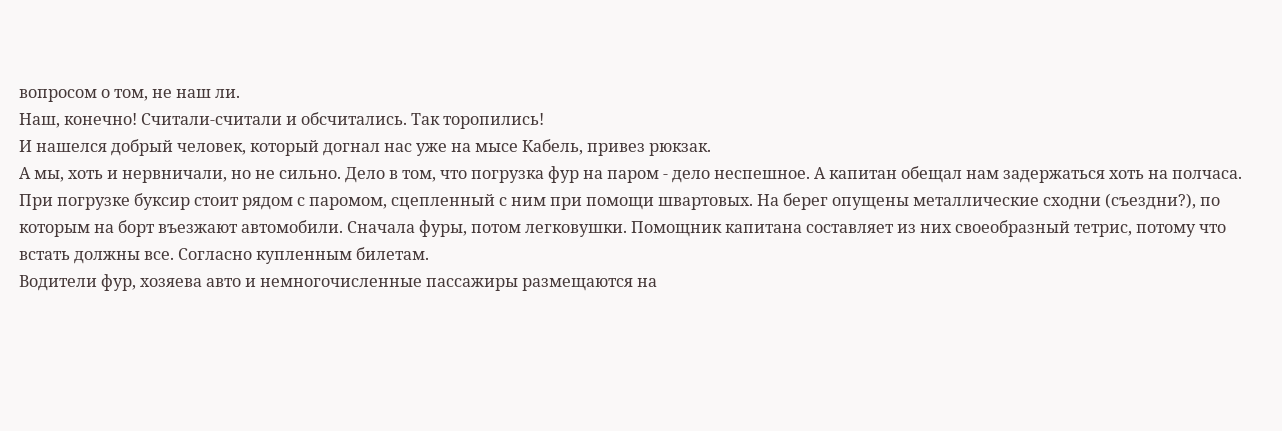вопросом о том, не наш ли.
Наш, конечно! Считали-считали и обсчитались. Так торопились!
И нашелся добрый человек, который догнал нас уже на мысе Кабель, привез рюкзак.
А мы, хоть и нервничали, но не сильно. Дело в том, что погрузка фур на паром - дело неспешное. А капитан обещал нам задержаться хоть на полчаса.
При погрузке буксир стоит рядом с паромом, сцепленный с ним при помощи швартовых. На берег опущены металлические сходни (съездни?), по которым на борт въезжают автомобили. Сначала фуры, потом легковушки. Помощник капитана составляет из них своеобразный тетрис, потому что встать должны все. Согласно купленным билетам.
Водители фур, хозяева авто и немногочисленные пассажиры размещаются на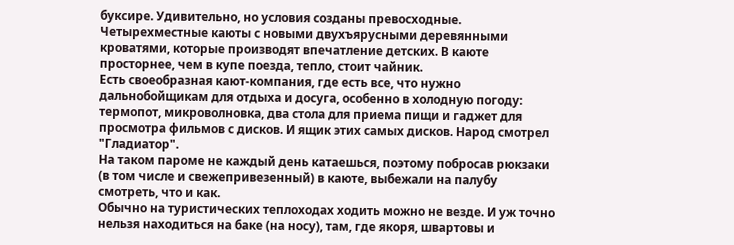буксире. Удивительно, но условия созданы превосходные. Четырехместные каюты с новыми двухъярусными деревянными кроватями, которые производят впечатление детских. В каюте просторнее, чем в купе поезда, тепло, стоит чайник.
Есть своеобразная кают-компания, где есть все, что нужно дальнобойщикам для отдыха и досуга, особенно в холодную погоду: термопот, микроволновка, два стола для приема пищи и гаджет для просмотра фильмов с дисков. И ящик этих самых дисков. Народ смотрел "Гладиатор".
На таком пароме не каждый день катаешься, поэтому побросав рюкзаки (в том числе и свежепривезенный) в каюте, выбежали на палубу смотреть, что и как.
Обычно на туристических теплоходах ходить можно не везде. И уж точно нельзя находиться на баке (на носу), там, где якоря, швартовы и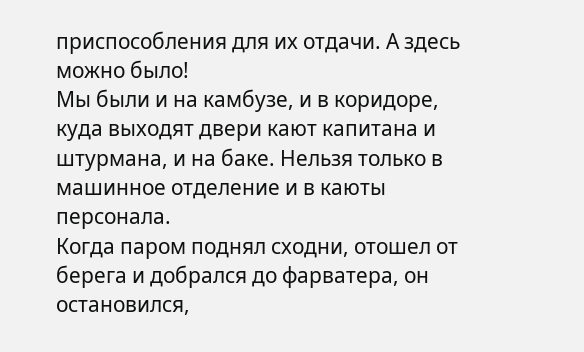приспособления для их отдачи. А здесь можно было!
Мы были и на камбузе, и в коридоре, куда выходят двери кают капитана и штурмана, и на баке. Нельзя только в машинное отделение и в каюты персонала.
Когда паром поднял сходни, отошел от берега и добрался до фарватера, он остановился,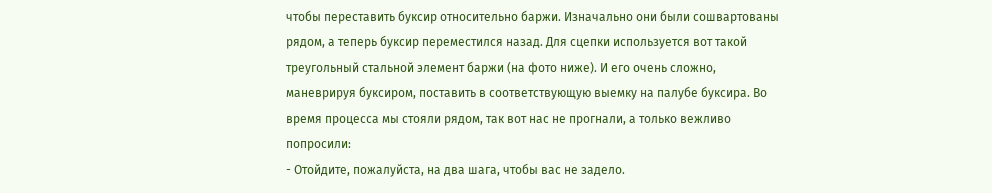чтобы переставить буксир относительно баржи. Изначально они были сошвартованы рядом, а теперь буксир переместился назад. Для сцепки используется вот такой треугольный стальной элемент баржи (на фото ниже). И его очень сложно, маневрируя буксиром, поставить в соответствующую выемку на палубе буксира. Во время процесса мы стояли рядом, так вот нас не прогнали, а только вежливо попросили:
- Отойдите, пожалуйста, на два шага, чтобы вас не задело.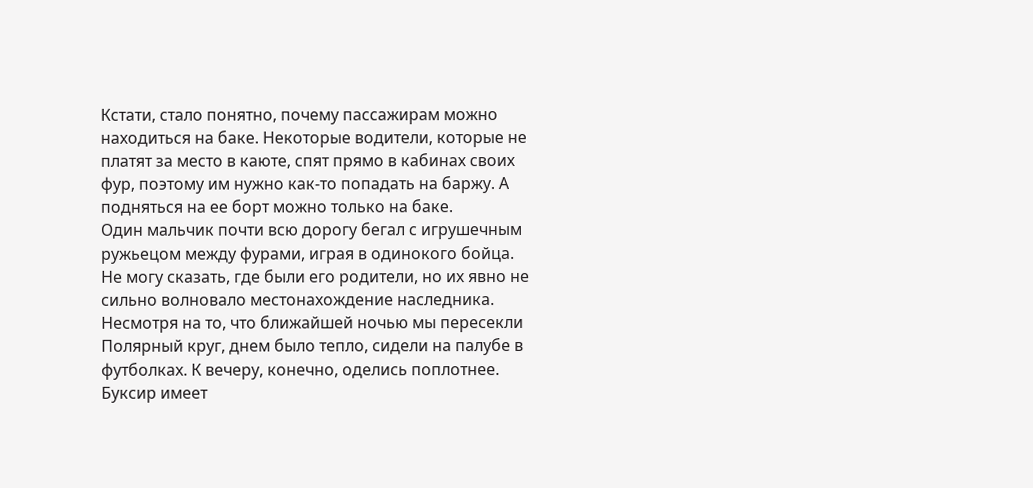Кстати, стало понятно, почему пассажирам можно находиться на баке. Некоторые водители, которые не платят за место в каюте, спят прямо в кабинах своих фур, поэтому им нужно как-то попадать на баржу. А подняться на ее борт можно только на баке.
Один мальчик почти всю дорогу бегал с игрушечным ружьецом между фурами, играя в одинокого бойца. Не могу сказать, где были его родители, но их явно не сильно волновало местонахождение наследника.
Несмотря на то, что ближайшей ночью мы пересекли Полярный круг, днем было тепло, сидели на палубе в футболках. К вечеру, конечно, оделись поплотнее. Буксир имеет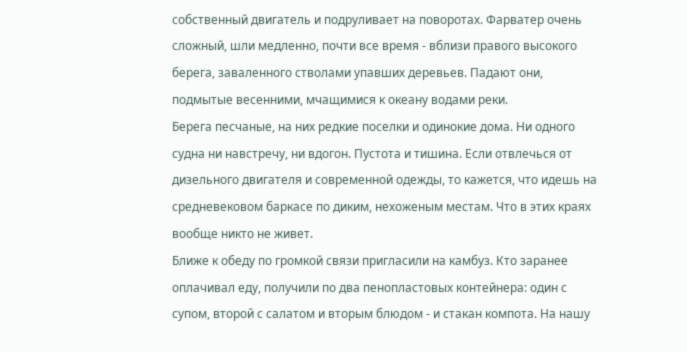собственный двигатель и подруливает на поворотах. Фарватер очень сложный, шли медленно, почти все время - вблизи правого высокого берега, заваленного стволами упавших деревьев. Падают они, подмытые весенними, мчащимися к океану водами реки.
Берега песчаные, на них редкие поселки и одинокие дома. Ни одного судна ни навстречу, ни вдогон. Пустота и тишина. Если отвлечься от дизельного двигателя и современной одежды, то кажется, что идешь на средневековом баркасе по диким, нехоженым местам. Что в этих краях вообще никто не живет.
Ближе к обеду по громкой связи пригласили на камбуз. Кто заранее оплачивал еду, получили по два пенопластовых контейнера: один с супом, второй с салатом и вторым блюдом - и стакан компота. На нашу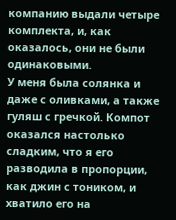компанию выдали четыре комплекта, и, как оказалось, они не были одинаковыми.
У меня была солянка и даже с оливками, а также гуляш с гречкой. Компот оказался настолько сладким, что я его разводила в пропорции, как джин с тоником, и хватило его на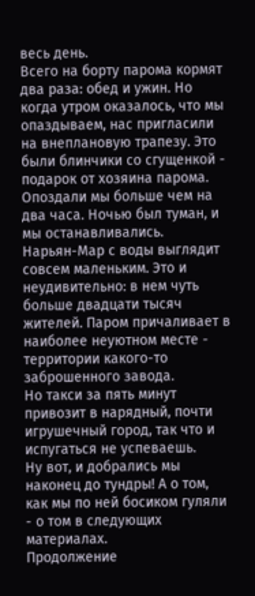весь день.
Всего на борту парома кормят два раза: обед и ужин. Но когда утром оказалось, что мы опаздываем, нас пригласили на внеплановую трапезу. Это были блинчики со сгущенкой - подарок от хозяина парома. Опоздали мы больше чем на два часа. Ночью был туман, и мы останавливались.
Нарьян-Мар с воды выглядит совсем маленьким. Это и неудивительно: в нем чуть больше двадцати тысяч жителей. Паром причаливает в наиболее неуютном месте - территории какого-то заброшенного завода.
Но такси за пять минут привозит в нарядный, почти игрушечный город, так что и испугаться не успеваешь.
Ну вот, и добрались мы наконец до тундры! А о том, как мы по ней босиком гуляли - о том в следующих материалах.
Продолжение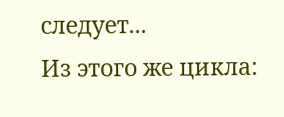следует...
Из этого же цикла: